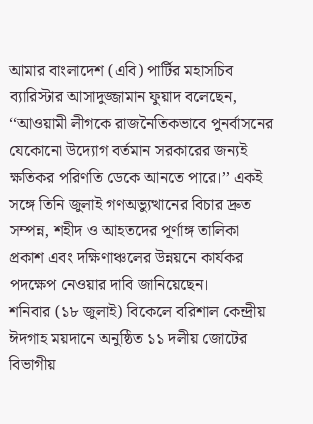আমার বাংলাদেশ (এবি) পার্টির মহাসচিব ব্যারিস্টার আসাদুজ্জামান ফুয়াদ বলেছেন, ‘‘আওয়ামী লীগকে রাজনৈতিকভাবে পুনর্বাসনের যেকোনো উদ্যোগ বর্তমান সরকারের জন্যই ক্ষতিকর পরিণতি ডেকে আনতে পারে।’’ একই সঙ্গে তিনি জুলাই গণঅভ্যুত্থানের বিচার দ্রুত সম্পন্ন, শহীদ ও আহতদের পূর্ণাঙ্গ তালিকা প্রকাশ এবং দক্ষিণাঞ্চলের উন্নয়নে কার্যকর পদক্ষেপ নেওয়ার দাবি জানিয়েছেন।
শনিবার (১৮ জুলাই) বিকেলে বরিশাল কেন্দ্রীয় ঈদগাহ ময়দানে অনুষ্ঠিত ১১ দলীয় জোটের বিভাগীয়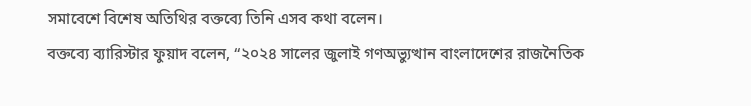সমাবেশে বিশেষ অতিথির বক্তব্যে তিনি এসব কথা বলেন।
বক্তব্যে ব্যারিস্টার ফুয়াদ বলেন, ‘‘২০২৪ সালের জুলাই গণঅভ্যুত্থান বাংলাদেশের রাজনৈতিক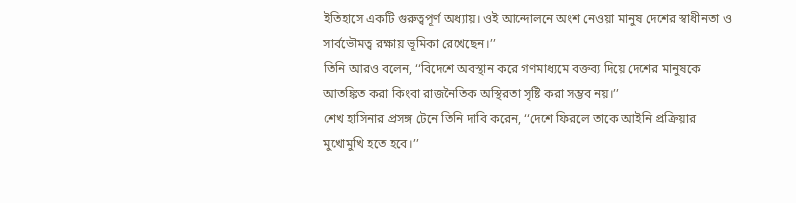ইতিহাসে একটি গুরুত্বপূর্ণ অধ্যায়। ওই আন্দোলনে অংশ নেওয়া মানুষ দেশের স্বাধীনতা ও সার্বভৌমত্ব রক্ষায় ভূমিকা রেখেছেন।’’
তিনি আরও বলেন, ‘‘বিদেশে অবস্থান করে গণমাধ্যমে বক্তব্য দিয়ে দেশের মানুষকে আতঙ্কিত করা কিংবা রাজনৈতিক অস্থিরতা সৃষ্টি করা সম্ভব নয়।’’
শেখ হাসিনার প্রসঙ্গ টেনে তিনি দাবি করেন, ‘‘দেশে ফিরলে তাকে আইনি প্রক্রিয়ার মুখোমুখি হতে হবে।’’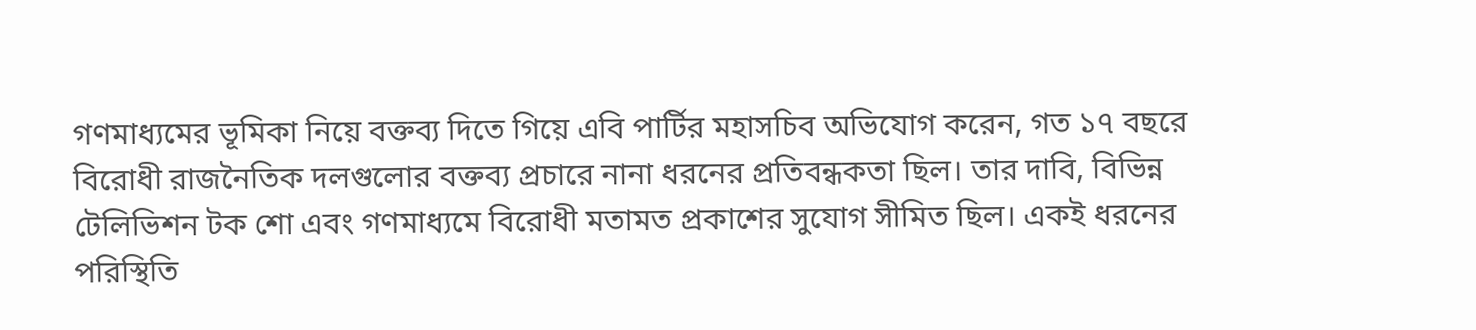গণমাধ্যমের ভূমিকা নিয়ে বক্তব্য দিতে গিয়ে এবি পার্টির মহাসচিব অভিযোগ করেন, গত ১৭ বছরে বিরোধী রাজনৈতিক দলগুলোর বক্তব্য প্রচারে নানা ধরনের প্রতিবন্ধকতা ছিল। তার দাবি, বিভিন্ন টেলিভিশন টক শো এবং গণমাধ্যমে বিরোধী মতামত প্রকাশের সুযোগ সীমিত ছিল। একই ধরনের পরিস্থিতি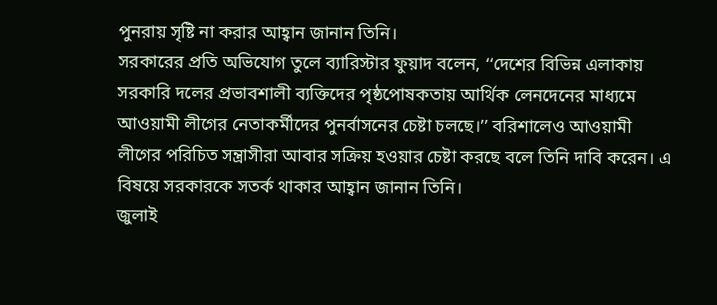পুনরায় সৃষ্টি না করার আহ্বান জানান তিনি।
সরকারের প্রতি অভিযোগ তুলে ব্যারিস্টার ফুয়াদ বলেন, ‘‘দেশের বিভিন্ন এলাকায় সরকারি দলের প্রভাবশালী ব্যক্তিদের পৃষ্ঠপোষকতায় আর্থিক লেনদেনের মাধ্যমে আওয়ামী লীগের নেতাকর্মীদের পুনর্বাসনের চেষ্টা চলছে।’’ বরিশালেও আওয়ামী লীগের পরিচিত সন্ত্রাসীরা আবার সক্রিয় হওয়ার চেষ্টা করছে বলে তিনি দাবি করেন। এ বিষয়ে সরকারকে সতর্ক থাকার আহ্বান জানান তিনি।
জুলাই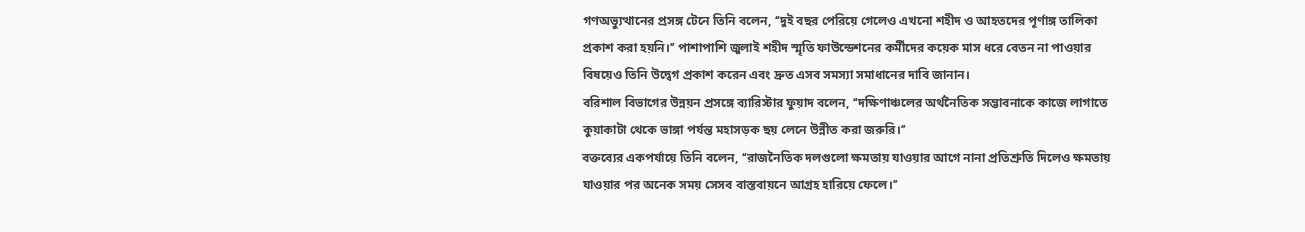গণঅভ্যুত্থানের প্রসঙ্গ টেনে তিনি বলেন, ‘‘দুই বছর পেরিয়ে গেলেও এখনো শহীদ ও আহতদের পূর্ণাঙ্গ তালিকা প্রকাশ করা হয়নি।’’ পাশাপাশি জুলাই শহীদ স্মৃতি ফাউন্ডেশনের কর্মীদের কয়েক মাস ধরে বেতন না পাওয়ার বিষয়েও তিনি উদ্বেগ প্রকাশ করেন এবং দ্রুত এসব সমস্যা সমাধানের দাবি জানান।
বরিশাল বিভাগের উন্নয়ন প্রসঙ্গে ব্যারিস্টার ফুয়াদ বলেন, ‘‘দক্ষিণাঞ্চলের অর্থনৈতিক সম্ভাবনাকে কাজে লাগাতে কুয়াকাটা থেকে ভাঙ্গা পর্যন্ত মহাসড়ক ছয় লেনে উন্নীত করা জরুরি।’’
বক্তব্যের একপর্যায়ে তিনি বলেন, ‘‘রাজনৈতিক দলগুলো ক্ষমতায় যাওয়ার আগে নানা প্রতিশ্রুতি দিলেও ক্ষমতায় যাওয়ার পর অনেক সময় সেসব বাস্তবায়নে আগ্রহ হারিয়ে ফেলে।’’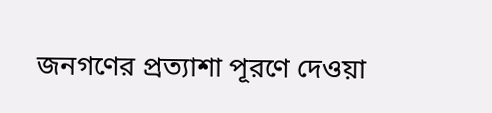জনগণের প্রত্যাশা পূরণে দেওয়া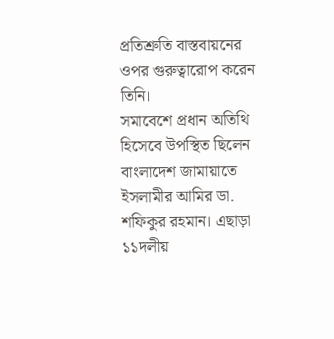প্রতিশ্রুতি বাস্তবায়নের ওপর গুরুত্বারোপ করেন তিনি।
সমাবেশে প্রধান অতিথি হিসেবে উপস্থিত ছিলেন বাংলাদেশ জামায়াতে ইসলামীর আমির ডা. শফিকুর রহমান। এছাড়া ১১দলীয়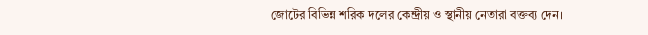জোটের বিভিন্ন শরিক দলের কেন্দ্রীয় ও স্থানীয় নেতারা বক্তব্য দেন।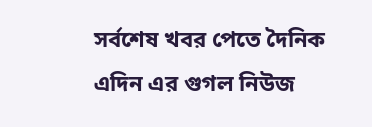সর্বশেষ খবর পেতে দৈনিক এদিন এর গুগল নিউজ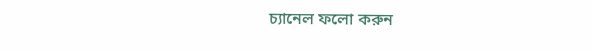চ্যানেল ফলো করুন